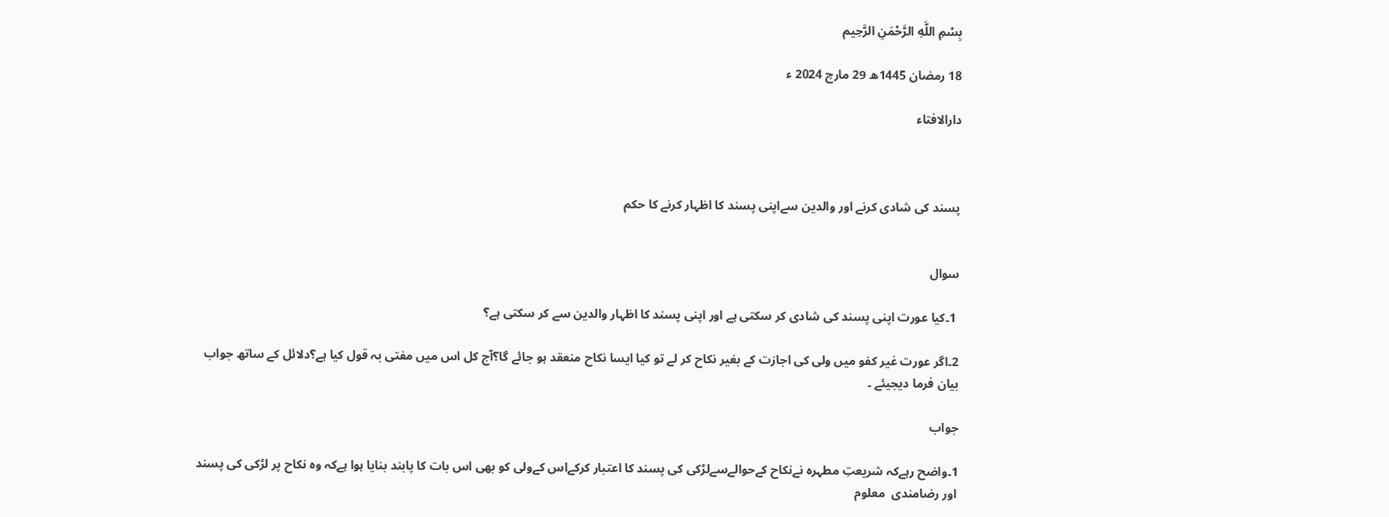بِسْمِ اللَّهِ الرَّحْمَنِ الرَّحِيم

18 رمضان 1445ھ 29 مارچ 2024 ء

دارالافتاء



پسند کی شادی کرنے اور والدین سےاپنی پسند کا اظہار کرنے کا حکم


سوال

 1۔کیا عورت اپنی پسند کی شادی کر سکتی ہے اور اپنی پسند کا اظہار والدین سے کر سکتی ہے؟

2۔اگر عورت غیر کفو میں ولی کی اجازت کے بغیر نکاح کر لے تو کیا ایسا نکاح منعقد ہو جائے گا؟آج کل اس میں مفتی بہ قول کیا ہے؟دلائل کے ساتھ جواب بیان فرما دیجیئے ۔

جواب

1۔واضح رہےکہ شریعتِ مطہرہ نےنکاح کےحوالےسےلڑکی کی پسند کا اعتبار کرکےاس کےولی کو بھی اس بات کا پابند بنایا ہوا ہےکہ وہ نکاح پر لڑکی کی پسند اور رضامندی  معلوم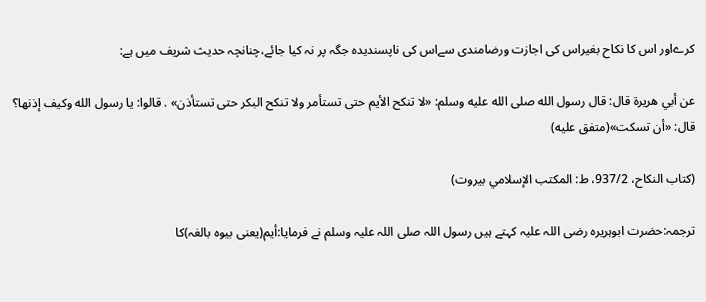کرےاور اس کا نکاح بغیراس کی اجازت ورضامندی سےاس کی ناپسندیدہ جگہ پر نہ کیا جائے،چنانچہ حدیث شریف میں ہے:

عن أبي هريرة قال: قال رسول الله صلى الله عليه وسلم: «لا ‌تنكح ‌الأيم حتى تستأمر ولا تنكح البكر حتى تستأذن» . قالوا: يا رسول الله وكيف إذنها؟ قال: «أن تسكت»(متفق عليه)

(كتاب النكاح، 937/2، ط: المكتب الإسلامي بيروت)

ترجمہ:حضرت ابوہریرہ رضی اللہ علیہ کہتے ہیں رسول اللہ صلی اللہ علیہ وسلم نے فرمایا:أیم(یعنی بیوہ بالغہ)کا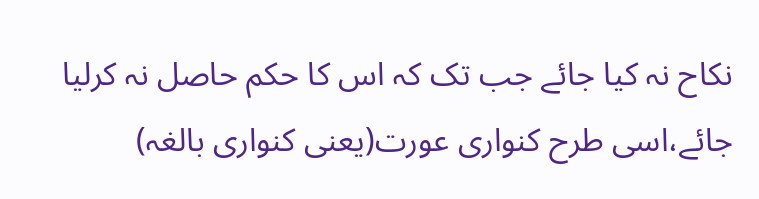نکاح نہ کیا جائے جب تک کہ اس کا حکم حاصل نہ کرلیا جائے،اسی طرح کنواری عورت(یعنی کنواری بالغہ)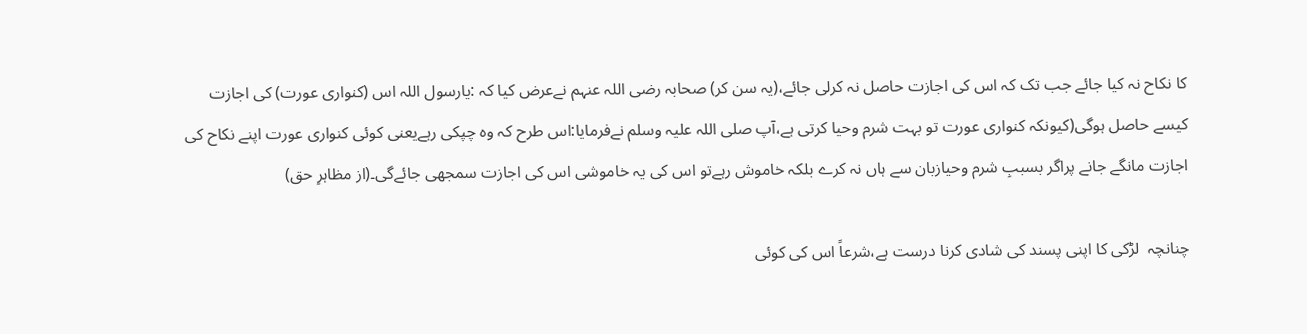کا نکاح نہ کیا جائے جب تک کہ اس کی اجازت حاصل نہ کرلی جائے،(یہ سن کر) صحابہ رضی اللہ عنہم نےعرض کیا کہ :یارسول اللہ اس (کنواری عورت) کی اجازت کیسے حاصل ہوگی(کیونکہ کنواری عورت تو بہت شرم وحیا کرتی ہے،آپ صلی اللہ علیہ وسلم نےفرمایا:اس طرح کہ وہ چپکی رہےیعنی کوئی کنواری عورت اپنے نکاح کی اجازت مانگے جانے پراگر بسببِ شرم وحیازبان سے ہاں نہ کرے بلکہ خاموش رہےتو اس کی یہ خاموشی اس کی اجازت سمجھی جائےگی۔(از مظاہرِ حق)

چنانچہ  لڑکی کا اپنی پسند کی شادی کرنا درست ہے،شرعاً اس کی کوئی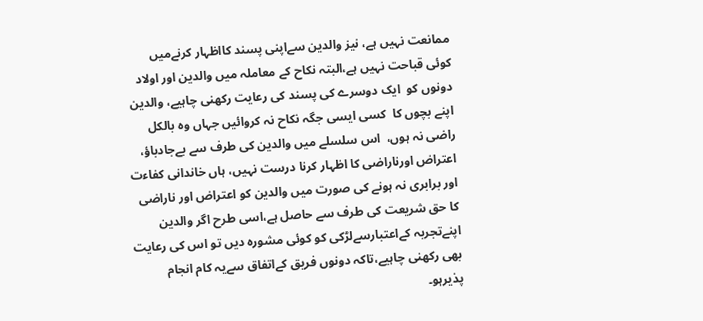ممانعت نہیں ہے، نیز والدین سےاپنی پسند کااظہار کرنےمیں کوئی قباحت نہیں ہے،البتہ نکاح کے معاملہ میں والدین اور اولاد دونوں کو  ایک دوسرے کی پسند کی رعایت رکھنی چاہیے، والدین اپنے بچوں کا  کسی ایسی جگہ نکاح نہ کروائیں جہاں وہ بالکل راضی نہ ہوں،  اس سلسلے میں والدین کی طرف سے بےجادباؤ، اعتراض اورناراضی کا اظہار کرنا درست نہیں، ہاں خاندانی کفاءت اور برابری نہ ہونے کی صورت میں والدین کو اعتراض اور ناراضی کا حق شریعت کی طرف سے حاصل ہے،اسی طرح اگر والدین اپنےتجربہ کےاعتبارسےلڑکی کو کوئی مشورہ دیں تو اس کی رعایت بھی رکھنی چاہیے،تاکہ دونوں فریق کےاتفاق سےیہ کام انجام پذیرہو۔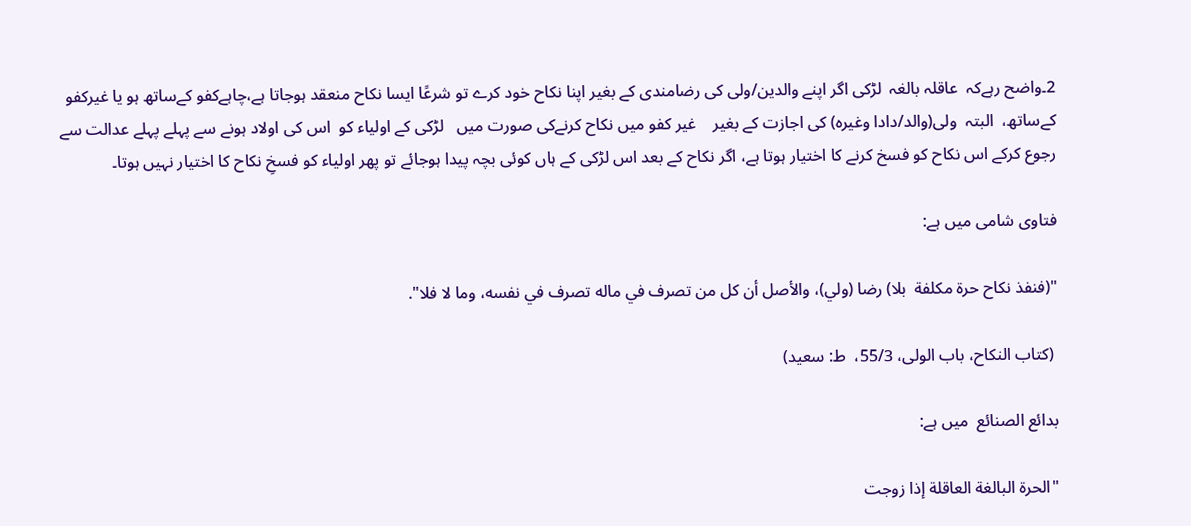2۔واضح رہےکہ  عاقلہ بالغہ  لڑکی اگر اپنے والدین/ولی کی رضامندی کے بغیر اپنا نکاح خود کرے تو شرعًا ایسا نکاح منعقد ہوجاتا ہے،چاہےکفو کےساتھ ہو یا غیرکفو کےساتھ،  البتہ  ولی(والد/دادا وغیرہ) کی اجازت کے بغیر    غیر کفو میں نکاح کرنےکی صورت میں   لڑکی کے اولیاء کو  اس کی اولاد ہونے سے پہلے پہلے عدالت سے  رجوع کرکے اس نکاح کو فسخ کرنے کا اختیار ہوتا ہے، اگر نکاح کے بعد اس لڑکی کے ہاں کوئی بچہ پیدا ہوجائے تو پھر اولیاء کو فسخِ نکاح کا اختیار نہیں ہوتا۔

فتاوی شامی میں ہے:

"(فنفذ نكاح حرة مكلفة  بلا) رضا (ولي)، والأصل أن كل من تصرف في ماله تصرف في نفسه، وما لا فلا".

 (کتاب النکاح، باب الولی، 55/3،  ط: سعید)

بدائع الصنائع  میں ہے:

"الحرة البالغة العاقلة إذا زوجت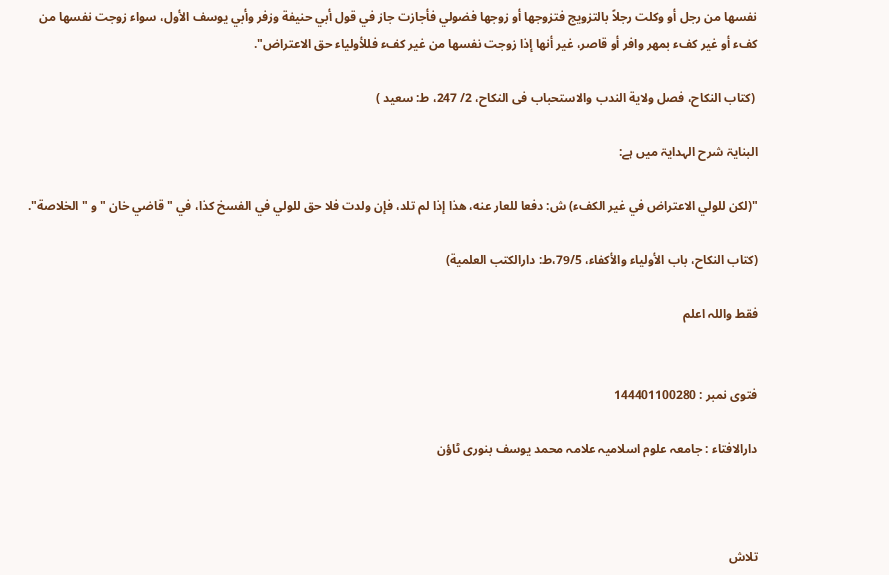نفسها من رجل أو وكلت رجلاً بالتزويج فتزوجها أو زوجها فضولي فأجازت جاز في قول أبي حنيفة وزفر وأبي يوسف الأول، سواء زوجت نفسها من كفء أو غير كفء بمهر وافر أو قاصر، غير أنها إذا زوجت نفسها من غير كفء فللأولياء حق الاعتراض".

 (کتاب النکاح، فصل ولایة الندب والاستحباب فی النکاح، 2/ 247، ط: سعید )

البنایۃ شرح الہدایۃ میں ہے:

"(لكن للولي الاعتراض في غير الكفء) ش: دفعا للعار عنه، هذا إذا لم تلد، فإن ولدت فلا حق للولي في الفسخ كذا، في " قاضي خان " و " الخلاصة".

(كتاب النكاح، باب الأولياء والأكفاء، 79/5،ط: دارالكتب العلمية)

فقط واللہ اعلم


فتوی نمبر : 144401100280

دارالافتاء : جامعہ علوم اسلامیہ علامہ محمد یوسف بنوری ٹاؤن



تلاش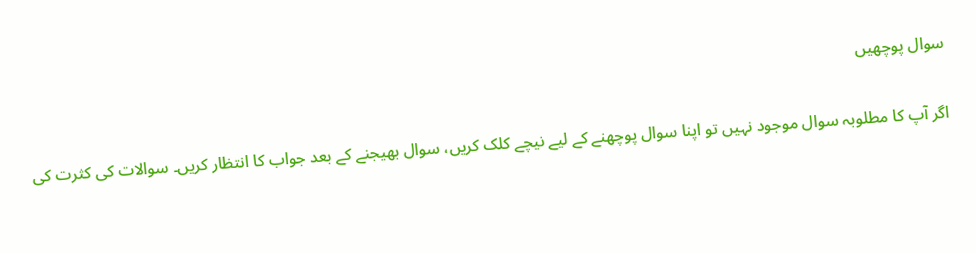سوال پوچھیں

اگر آپ کا مطلوبہ سوال موجود نہیں تو اپنا سوال پوچھنے کے لیے نیچے کلک کریں، سوال بھیجنے کے بعد جواب کا انتظار کریں۔ سوالات کی کثرت کی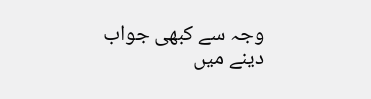وجہ سے کبھی جواب دینے میں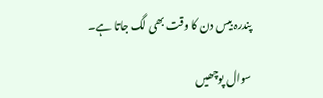پندرہ بیس دن کا وقت بھی لگ جاتا ہے۔

سوال پوچھیں